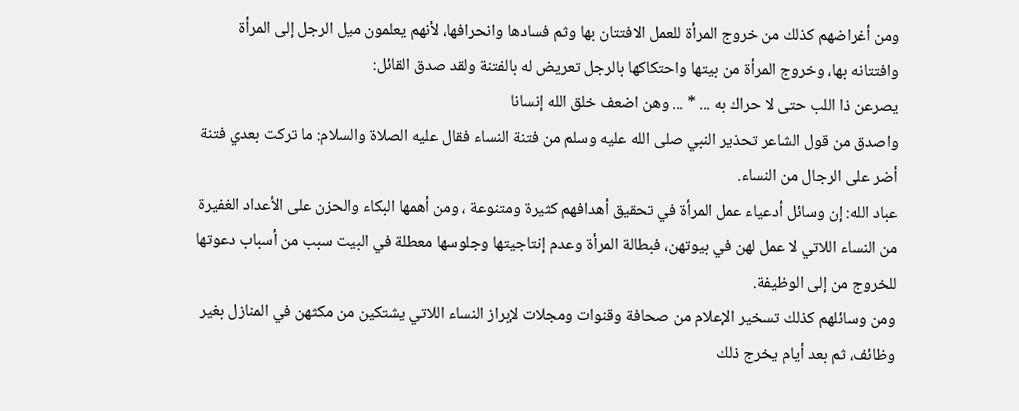ومن أغراضهم كذلك من خروج المرأة للعمل الافتتان بها وثم فسادها وانحرافها، لأنهم يعلمون ميل الرجل إلى المرأة وافتتانه بها، وخروج المرأة من بيتها واحتكاكها بالرجل تعريض له بالفتنة ولقد صدق القائل:
يصرعن ذا اللب حتى لا حراك به ... * ... وهن اضعف خلق الله إنسانا
واصدق من قول الشاعر تحذير النبي صلى الله عليه وسلم من فتنة النساء فقال عليه الصلاة والسلام: ما تركت بعدي فتنة أضر على الرجال من النساء.
عباد الله: إن وسائل أدعياء عمل المرأة في تحقيق أهدافهم كثيرة ومتنوعة ، ومن أهمها البكاء والحزن على الأعداد الغفيرة من النساء اللاتي لا عمل لهن في بيوتهن، فبطالة المرأة وعدم إنتاجيتها وجلوسها معطلة في البيت سبب من أسباب دعوتها للخروج من إلى الوظيفة.
ومن وسائلهم كذلك تسخير الإعلام من صحافة وقنوات ومجلات لإبراز النساء اللاتي يشتكين من مكثهن في المنازل بغير وظائف، ثم بعد أيام يخرج ذلك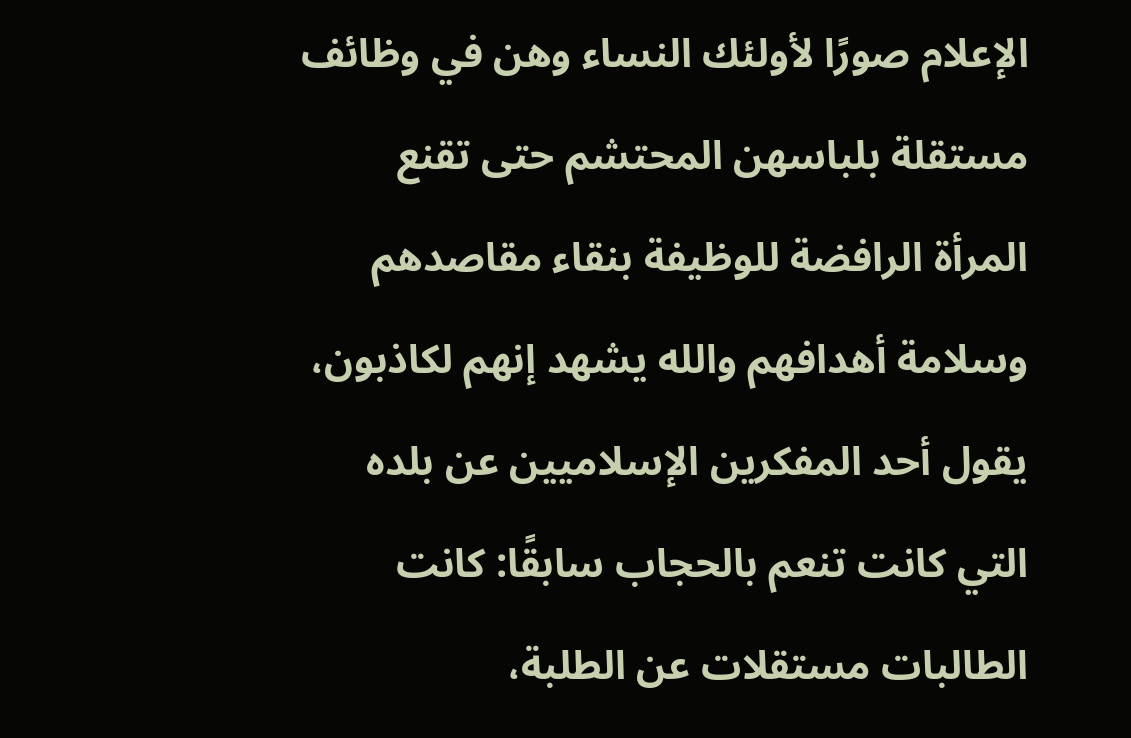الإعلام صورًا لأولئك النساء وهن في وظائف مستقلة بلباسهن المحتشم حتى تقنع المرأة الرافضة للوظيفة بنقاء مقاصدهم وسلامة أهدافهم والله يشهد إنهم لكاذبون، يقول أحد المفكرين الإسلاميين عن بلده التي كانت تنعم بالحجاب سابقًا: كانت الطالبات مستقلات عن الطلبة،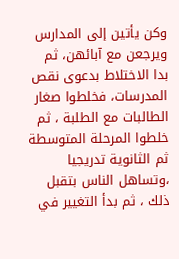وكن يأتين إلى المدارس ويرجعن مع آبائهن، ثم بدا الاختلاط بدعوى نقص المدرسات، فخلطوا صغار الطالبات مع الطلبة ، ثم خلطوا المرحلة المتوسطة ثم الثانوية تدريجيا ،وتساهل الناس بتقبل ذلك ، ثم بدأ التغيير في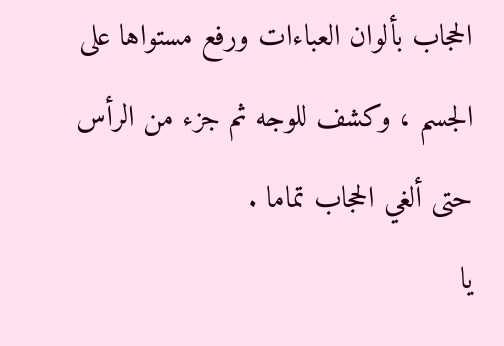الحجاب بألوان العباءات ورفع مستواها على الجسم ، وكشف للوجه ثم جزء من الرأس حتى ألغي الحجاب تماما .
يا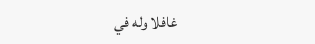غافلا وله في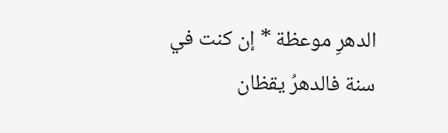الدهرِ موعظة * إن كنت في سنة فالدهرُ يقظان